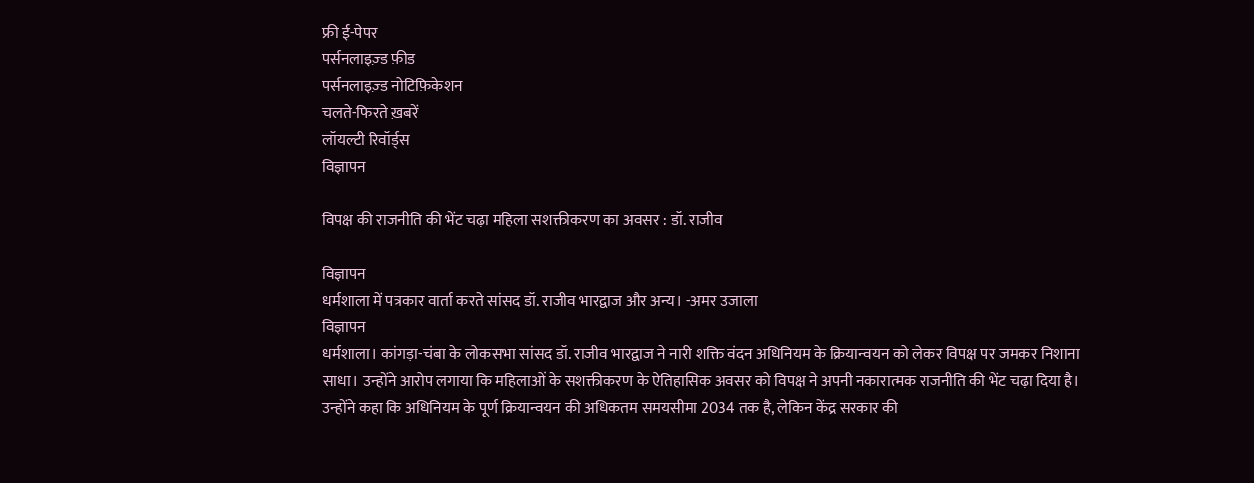फ्री ई-पेपर
पर्सनलाइज़्ड फ़ीड
पर्सनलाइज़्ड नोटिफ़िकेशन
चलते-फिरते ख़बरें
लॉयल्टी रिवॉर्ड्स
विज्ञापन

विपक्ष की राजनीति की भेंट चढ़ा महिला सशक्तीकरण का अवसर : डॉ. राजीव

विज्ञापन
धर्मशाला में पत्रकार वार्ता करते सांसद डॉ. राजीव भारद्वाज और अन्य। -अमर उजाला
विज्ञापन
धर्मशाला। कांगड़ा-चंबा के लोकसभा सांसद डॉ. राजीव भारद्वाज ने नारी शक्ति वंदन अधिनियम के क्रियान्वयन को लेकर विपक्ष पर जमकर निशाना साधा। उन्होंने आरोप लगाया कि महिलाओं के सशक्तीकरण के ऐतिहासिक अवसर को विपक्ष ने अपनी नकारात्मक राजनीति की भेंट चढ़ा दिया है। उन्होंने कहा कि अधिनियम के पूर्ण क्रियान्वयन की अधिकतम समयसीमा 2034 तक है, लेकिन केंद्र सरकार की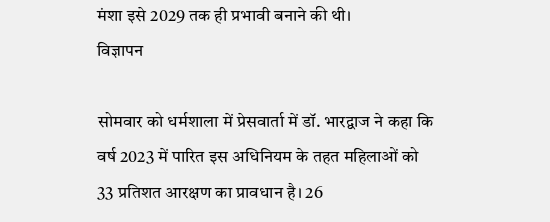मंशा इसे 2029 तक ही प्रभावी बनाने की थी।
विज्ञापन

सोमवार को धर्मशाला में प्रेसवार्ता में डॉ. भारद्वाज ने कहा कि वर्ष 2023 में पारित इस अधिनियम के तहत महिलाओं को 33 प्रतिशत आरक्षण का प्रावधान है। 26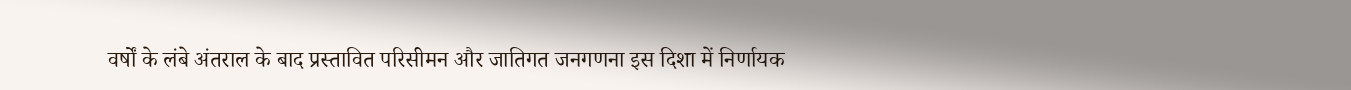वर्षों के लंबे अंतराल के बाद प्रस्तावित परिसीमन और जातिगत जनगणना इस दिशा में निर्णायक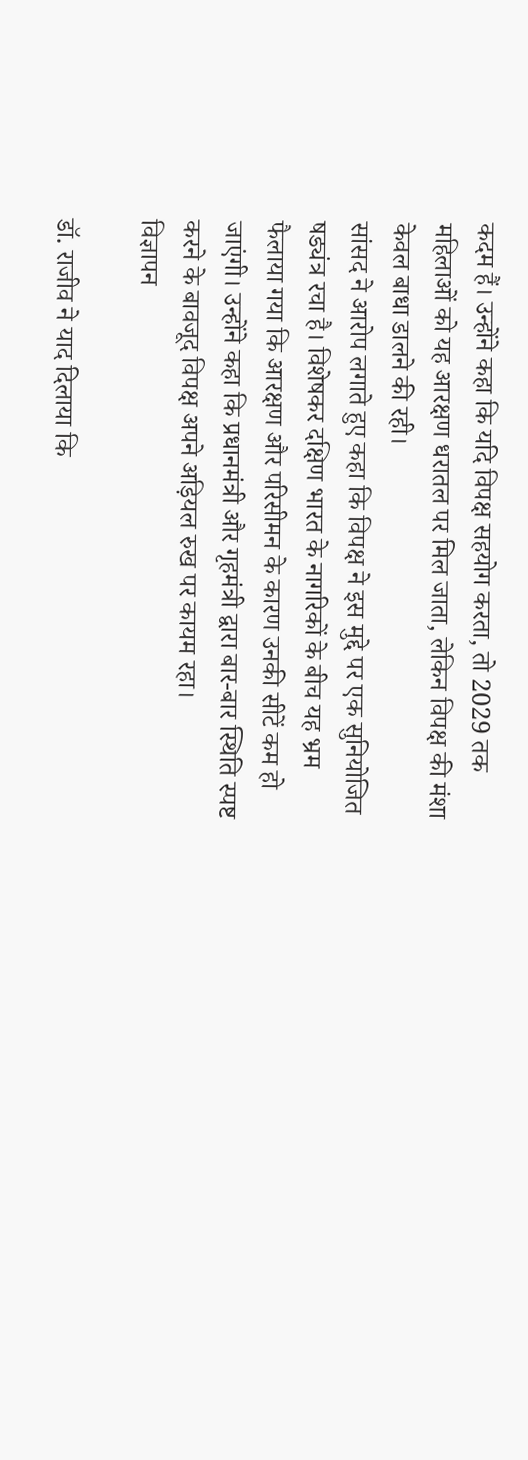कदम हैं। उन्होंने कहा कि यदि विपक्ष सहयोग करता, तो 2029 तक महिलाओं को यह आरक्षण धरातल पर मिल जाता, लेकिन विपक्ष की मंशा केवल बाधा डालने की रही।
सांसद ने आरोप लगाते हुए कहा कि विपक्ष ने इस मुद्दे पर एक सुनियोजित षड्यंत्र रचा है। विशेषकर दक्षिण भारत के नागरिकों के बीच यह भ्रम फैलाया गया कि आरक्षण और परिसीमन के कारण उनकी सीटें कम हो जाएंगी। उन्होंने कहा कि प्रधानमंत्री और गृहमंत्री द्वारा बार-बार स्थिति स्पष्ट करने के बावजूद विपक्ष अपने अड़ियल रुख पर कायम रहा।
विज्ञापन

डॉ. राजीव ने याद दिलाया कि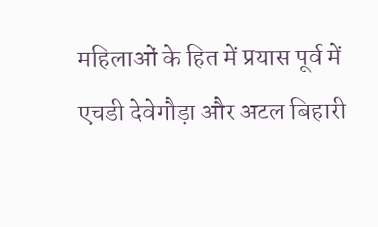महिलाओं के हित में प्रयास पूर्व में एचडी देवेगौड़ा और अटल बिहारी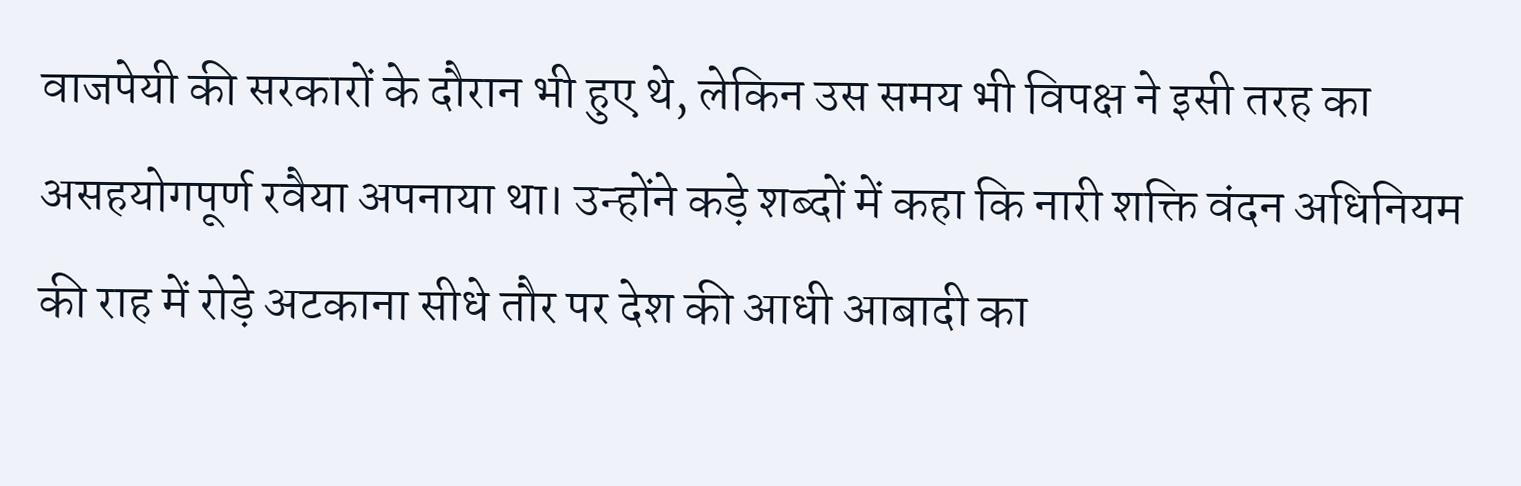वाजपेयी की सरकारों के दौरान भी हुए थे, लेकिन उस समय भी विपक्ष ने इसी तरह का असहयोगपूर्ण रवैया अपनाया था। उन्होंने कड़े शब्दों में कहा कि नारी शक्ति वंदन अधिनियम की राह में रोड़े अटकाना सीधे तौर पर देश की आधी आबादी का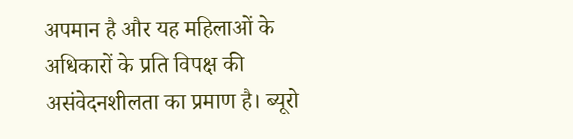अपमान है और यह महिलाओं के अधिकारों के प्रति विपक्ष की असंवेदनशीलता का प्रमाण है। ब्यूरो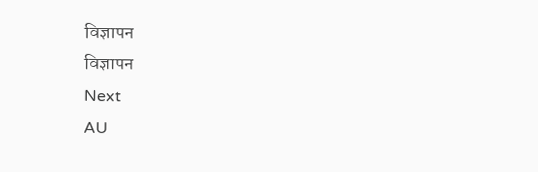विज्ञापन
विज्ञापन
Next
AU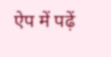ऐप में पढ़ें